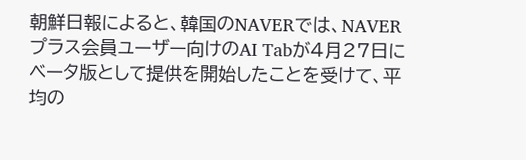朝鮮日報によると、韓国のNAVERでは、NAVERプラス会員ユーザー向けのAI Tabが4月27日にベータ版として提供を開始したことを受けて、平均の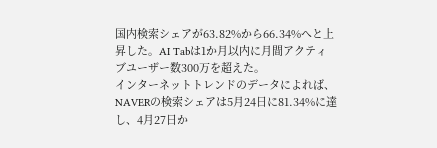国内検索シェアが63.82%から66.34%へと上昇した。AI Tabは1か月以内に月間アクティブユーザー数300万を超えた。
インターネットトレンドのデータによれば、NAVERの検索シェアは5月24日に81.34%に達し、4月27日か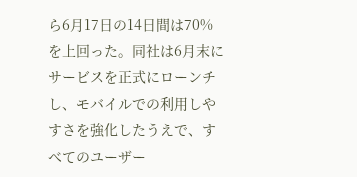ら6月17日の14日間は70%を上回った。同社は6月末にサービスを正式にローンチし、モバイルでの利用しやすさを強化したうえで、すべてのユーザー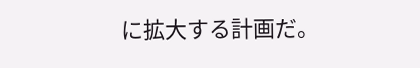に拡大する計画だ。